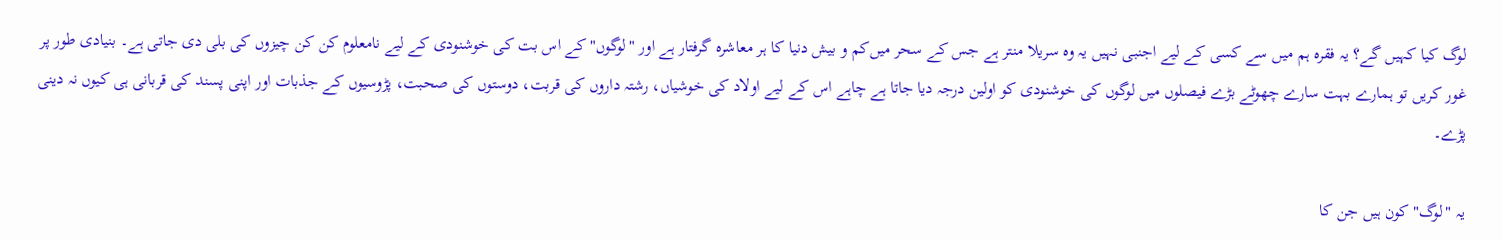لوگ کیا کہیں گے؟‌ یہ فقرہ ہم میں سے کسی کے لیے اجنبی نہیں یہ وہ سریلا منتر ہے جس کے سحر میں‌کم و بیش دنیا کا ہر معاشرہ گرفتار ہے اور "لوگوں" کے اس بت کی خوشنودی کے لیے نامعلوم کن کن چیزوں کی بلی دی جاتی ہے۔ بنیادی طور پر غور کریں تو ہمارے بہت سارے چھوٹے بڑے فیصلوں‌ میں لوگوں کی خوشنودی کو اولین درجہ دیا جاتا ہے چاہے اس کے لیے اولاد کی خوشیاں، رشتہ داروں کی قربت، دوستوں کی صحبت، پڑوسیوں کے جذبات اور اپنی پسند کی قربانی ہی کیوں نہ دینی پڑے۔

یہ "لوگ" کون ہیں جن کا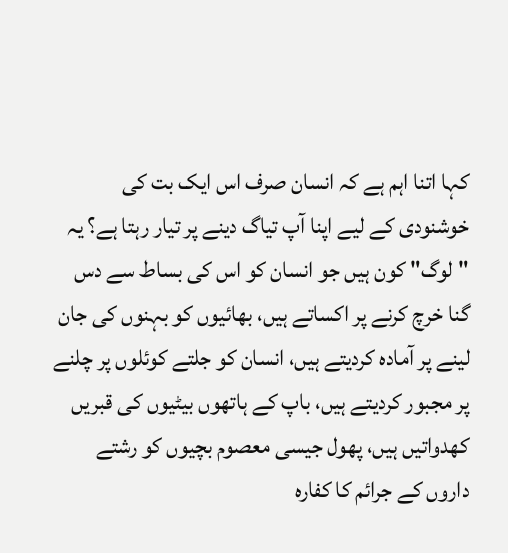کہا اتنا اہم ہے کہ انسان صرف اس ایک بت کی خوشنودی کے لیے اپنا آپ تیاگ دینے پر تیار رہتا ہے؟‌ یہ "لوگ" کون ہیں‌ جو انسان کو اس کی بساط سے دس گنا خرچ کرنے پر اکساتے ہیں، بھائیوں کو بہنوں کی جان لینے پر آمادہ کردیتے ہیں، انسان کو جلتے کوئلوں پر چلنے پر مجبور کردیتے ہیں، باپ کے ہاتھوں بیٹیوں کی قبریں کھدواتیں‌ ہیں، پھول جیسی معصوم بچیوں کو رشتے داروں کے جرائم کا کفارہ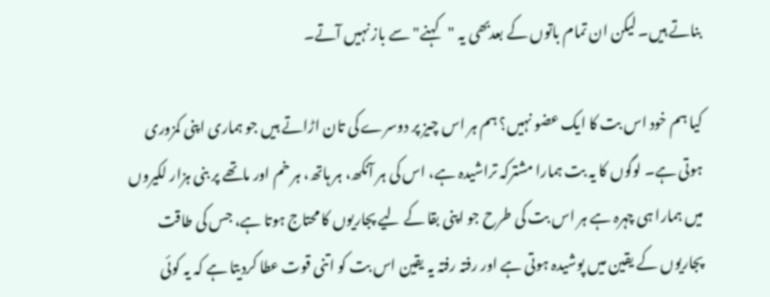بناتے ہیں۔ لیکن ان تمام باتوں کے بعدبھی یہ "کہنے" سے باز نہیں‌ آتے۔

کیا ہم خود اس بت کا ایک عضو نہیں؟‌ ہم ہر اس چیز پر دوسرے کی تان اڑاتے ہیں جو ہماری اپنی کمزوری ہوتی ہے۔ لوگوں کا یہ بت ہمارا مشترکہ تراشیدہ ہے، اس کی ہر آنکھ، ہر ہاتھ، ہر خم اور ماتھے پر بنی ہزار لکیروں میں ہمارا ہی چہرہ ہے ہر اس بت کی طرح جو اپنی بقا کے لیے پجاریوں کا محتاج ہوتا ہے، جس کی طاقت پجاریوں کے یقین میں پوشیدہ ہوتی ہے اور رفتہ رفتہ یہ یقین اس بت کو اتنی قوت عطا کردیتا ہے کہ یہ کوئی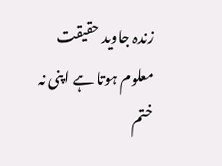زندہ جاوید حقیقت معلوم ہوتا ہے اپنی نہ ختم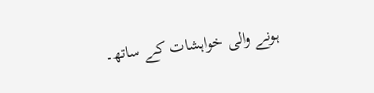ہونے والی خواہشات کے ساتھ۔